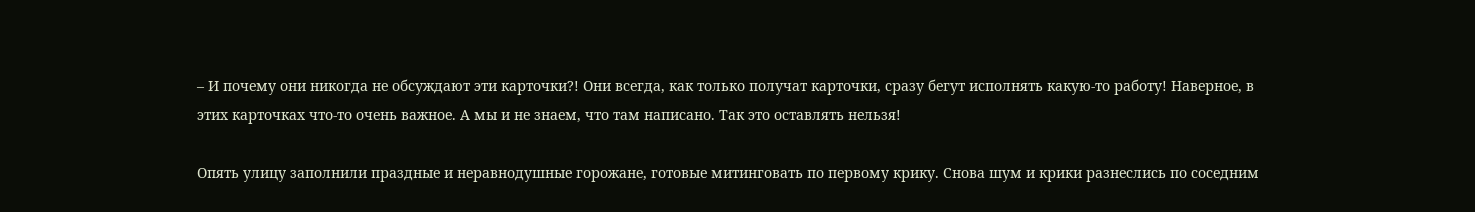– И почему они никогда не обсуждают эти карточки?! Они всегда, как только получат карточки, сразу бегут исполнять какую-то работу! Наверное, в этих карточках что-то очень важное. А мы и не знаем, что там написано. Так это оставлять нельзя!

Опять улицу заполнили праздные и неравнодушные горожане, готовые митинговать по первому крику. Снова шум и крики разнеслись по соседним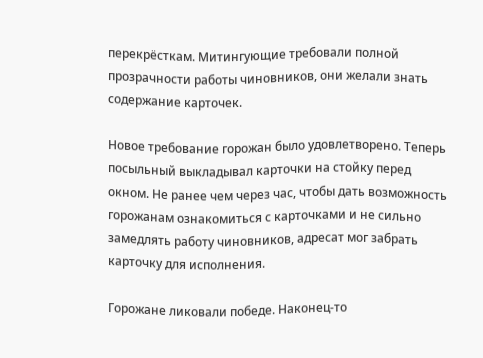перекрёсткам. Митингующие требовали полной прозрачности работы чиновников, они желали знать содержание карточек.

Новое требование горожан было удовлетворено. Теперь посыльный выкладывал карточки на стойку перед окном. Не ранее чем через час, чтобы дать возможность горожанам ознакомиться с карточками и не сильно замедлять работу чиновников, адресат мог забрать карточку для исполнения.

Горожане ликовали победе. Наконец-то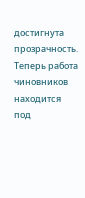достигнута прозрачность. Теперь работа чиновников находится под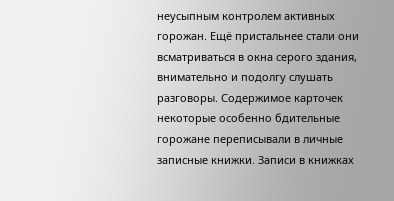неусыпным контролем активных горожан. Ещё пристальнее стали они всматриваться в окна серого здания, внимательно и подолгу слушать разговоры. Содержимое карточек некоторые особенно бдительные горожане переписывали в личные записные книжки. Записи в книжках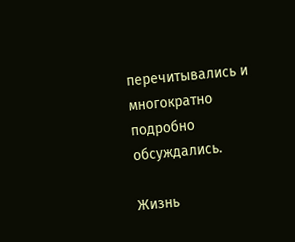перечитывались и многократно подробно обсуждались.

Жизнь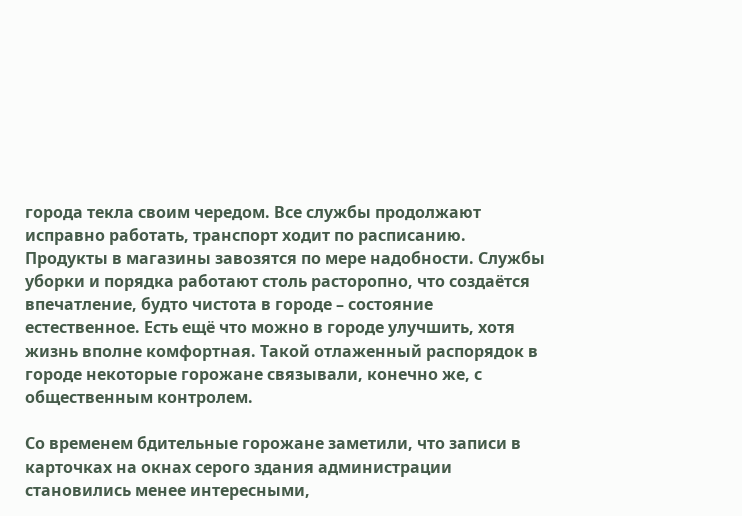города текла своим чередом. Все службы продолжают исправно работать, транспорт ходит по расписанию. Продукты в магазины завозятся по мере надобности. Службы уборки и порядка работают столь расторопно, что создаётся впечатление, будто чистота в городе – состояние естественное. Есть ещё что можно в городе улучшить, хотя жизнь вполне комфортная. Такой отлаженный распорядок в городе некоторые горожане связывали, конечно же, с общественным контролем.

Со временем бдительные горожане заметили, что записи в карточках на окнах серого здания администрации становились менее интересными,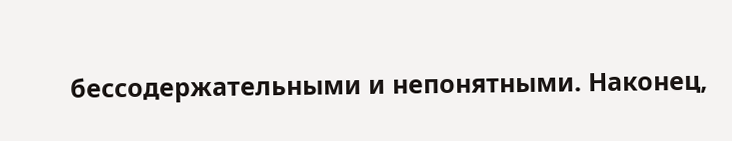бессодержательными и непонятными. Наконец,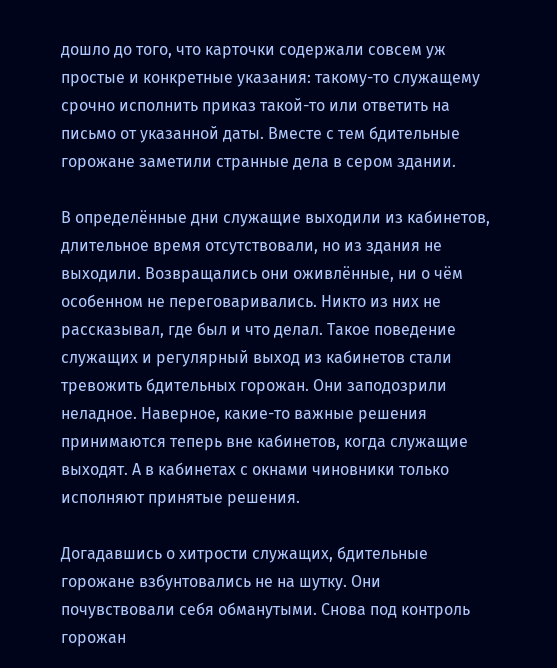дошло до того, что карточки содержали совсем уж простые и конкретные указания: такому-то служащему срочно исполнить приказ такой-то или ответить на письмо от указанной даты. Вместе с тем бдительные горожане заметили странные дела в сером здании.

В определённые дни служащие выходили из кабинетов, длительное время отсутствовали, но из здания не выходили. Возвращались они оживлённые, ни о чём особенном не переговаривались. Никто из них не рассказывал, где был и что делал. Такое поведение служащих и регулярный выход из кабинетов стали тревожить бдительных горожан. Они заподозрили неладное. Наверное, какие-то важные решения принимаются теперь вне кабинетов, когда служащие выходят. А в кабинетах с окнами чиновники только исполняют принятые решения.

Догадавшись о хитрости служащих, бдительные горожане взбунтовались не на шутку. Они почувствовали себя обманутыми. Снова под контроль горожан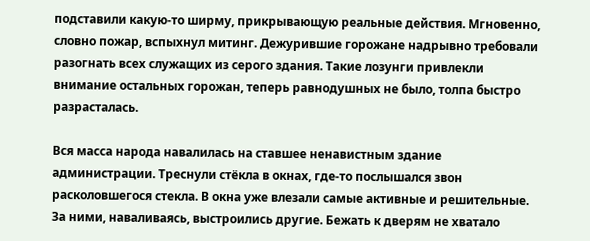подставили какую-то ширму, прикрывающую реальные действия. Мгновенно, словно пожар, вспыхнул митинг. Дежурившие горожане надрывно требовали разогнать всех служащих из серого здания. Такие лозунги привлекли внимание остальных горожан, теперь равнодушных не было, толпа быстро разрасталась.

Вся масса народа навалилась на ставшее ненавистным здание администрации. Треснули стёкла в окнах, где-то послышался звон расколовшегося стекла. В окна уже влезали самые активные и решительные. За ними, наваливаясь, выстроились другие. Бежать к дверям не хватало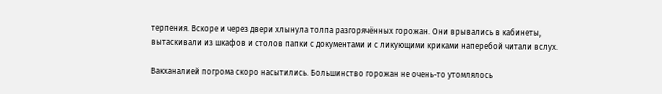терпения. Вскоре и через двери хлынула толпа разгорячённых горожан. Они врывались в кабинеты, вытаскивали из шкафов и столов папки с документами и с ликующими криками наперебой читали вслух.

Вакханалией погрома скоро насытились. Большинство горожан не очень-то утомлялось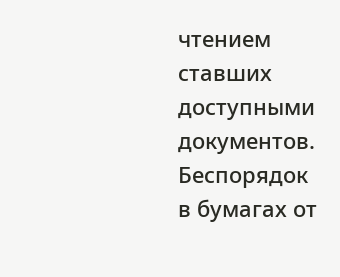чтением ставших доступными документов. Беспорядок в бумагах от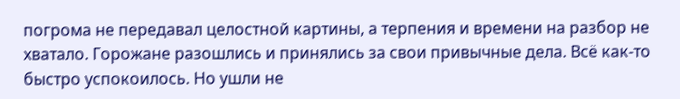погрома не передавал целостной картины, а терпения и времени на разбор не хватало. Горожане разошлись и принялись за свои привычные дела. Всё как-то быстро успокоилось. Но ушли не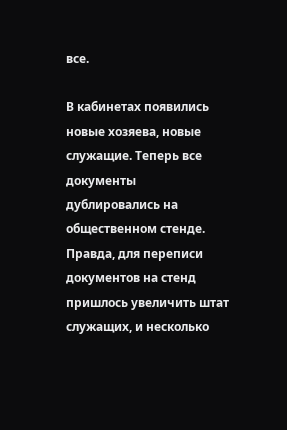все.

В кабинетах появились новые хозяева, новые служащие. Теперь все документы дублировались на общественном стенде. Правда, для переписи документов на стенд пришлось увеличить штат служащих, и несколько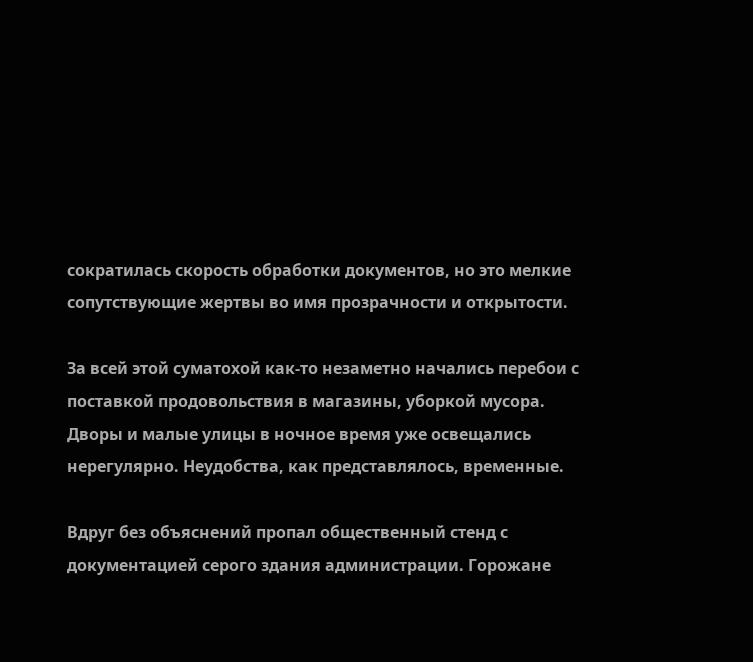сократилась скорость обработки документов, но это мелкие сопутствующие жертвы во имя прозрачности и открытости.

За всей этой суматохой как-то незаметно начались перебои с поставкой продовольствия в магазины, уборкой мусора. Дворы и малые улицы в ночное время уже освещались нерегулярно. Неудобства, как представлялось, временные.

Вдруг без объяснений пропал общественный стенд с документацией серого здания администрации. Горожане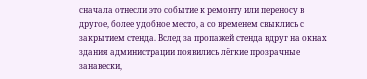сначала отнесли это событие к ремонту или переносу в другое, более удобное место, а со временем свыклись с закрытием стенда. Вслед за пропажей стенда вдруг на окнах здания администрации появились лёгкие прозрачные занавески,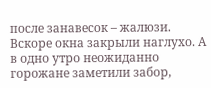после занавесок – жалюзи. Вскоре окна закрыли наглухо. А в одно утро неожиданно горожане заметили забор,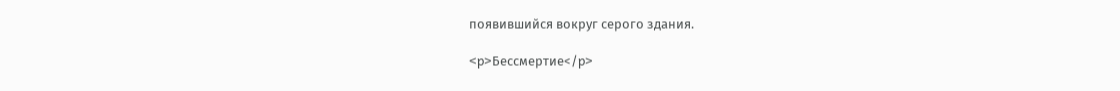появившийся вокруг серого здания.

<p>Бессмертие</p>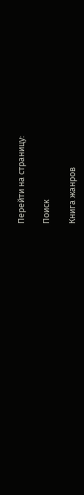Перейти на страницу:

Поиск

Книга жанров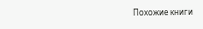Похожие книги